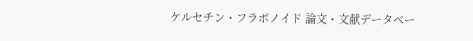ケルセチン・フラボノイド 論文・文献データベー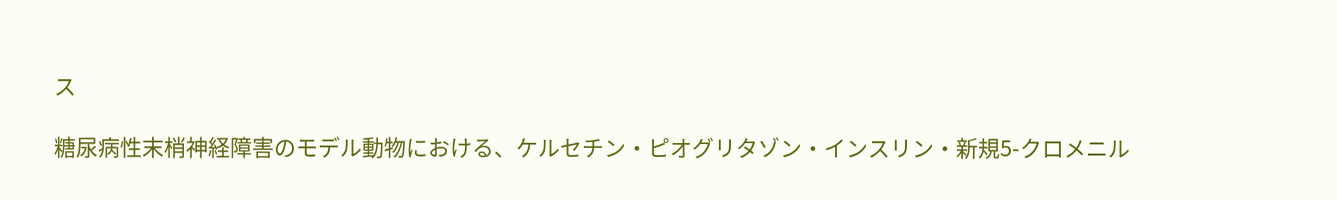ス

糖尿病性末梢神経障害のモデル動物における、ケルセチン・ピオグリタゾン・インスリン・新規5-クロメニル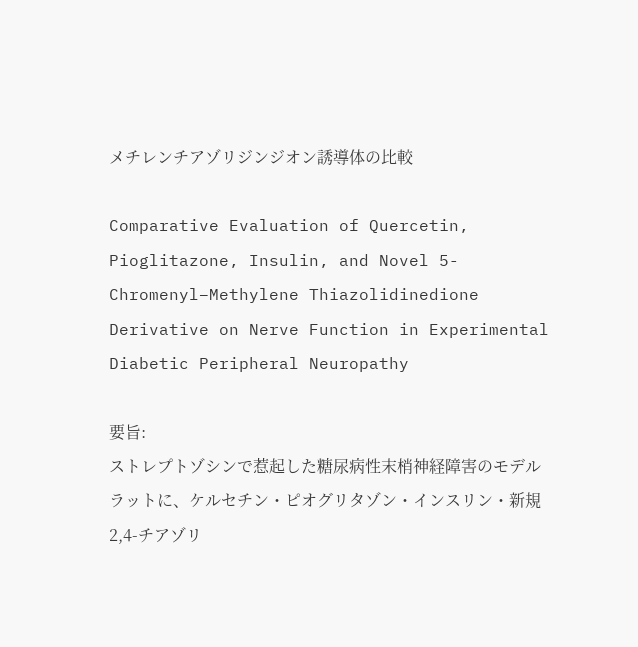メチレンチアゾリジンジオン誘導体の比較

Comparative Evaluation of Quercetin, Pioglitazone, Insulin, and Novel 5-Chromenyl–Methylene Thiazolidinedione Derivative on Nerve Function in Experimental Diabetic Peripheral Neuropathy

要旨:
ストレプトゾシンで惹起した糖尿病性末梢神経障害のモデルラットに、ケルセチン・ピオグリタゾン・インスリン・新規2,4-チアゾリ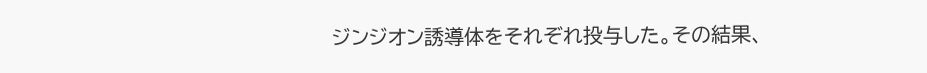ジンジオン誘導体をそれぞれ投与した。その結果、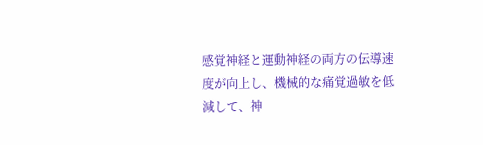感覚神経と運動神経の両方の伝導速度が向上し、機械的な痛覚過敏を低減して、神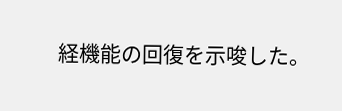経機能の回復を示唆した。